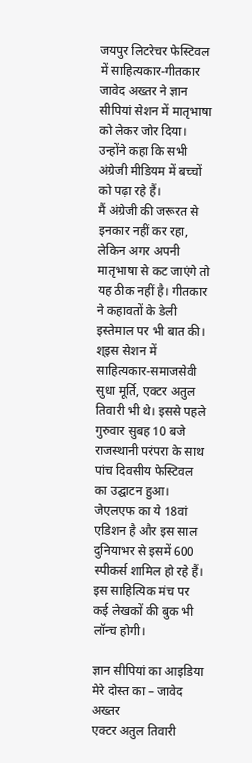जयपुर लिटरेचर फेस्टिवल में साहित्यकार-गीतकार जावेद अख्तर ने ज्ञान सीपियां सेशन में मातृभाषा को लेकर जोर दिया। उन्होंने कहा कि सभी अंग्रेजी मीडियम में बच्चों को पढ़ा रहे हैं।
मैं अंग्रेजी की जरूरत से इनकार नहीं कर रहा, लेकिन अगर अपनी मातृभाषा से कट जाएंगे तो यह ठीक नहीं है। गीतकार ने कहावतों के डेली इस्तेमाल पर भी बात की।
श्इस सेशन में साहित्यकार-समाजसेवी सुधा मूर्ति, एक्टर अतुल तिवारी भी थे। इससे पहले गुरुवार सुबह 10 बजे राजस्थानी परंपरा के साथ पांच दिवसीय फेस्टिवल का उद्घाटन हुआ।
जेएलएफ का ये 18वां एडिशन है और इस साल दुनियाभर से इसमें 600 स्पीकर्स शामिल हो रहे हैं। इस साहित्यिक मंच पर कई लेखकों की बुक भी लॉन्च होगी।

ज्ञान सीपियां का आइडिया मेरे दोस्त का – जावेद अख्तर
एक्टर अतुल तिवारी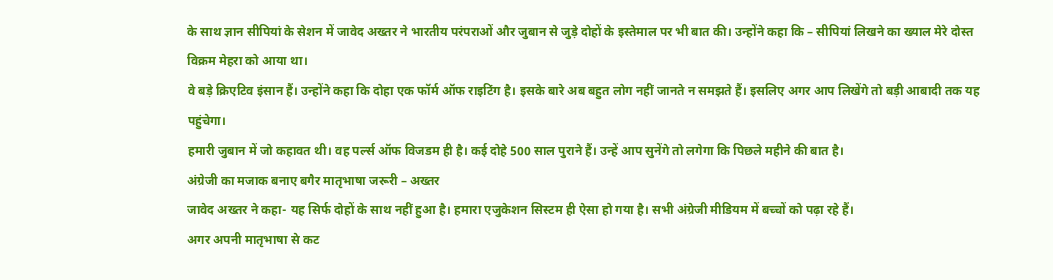के साथ ज्ञान सीपियां के सेशन में जावेद अख्तर ने भारतीय परंपराओं और जुबान से जुड़े दोहों के इस्तेमाल पर भी बात की। उन्होंने कहा कि – सीपियां लिखने का ख्याल मेरे दोस्त विक्रम मेहरा को आया था।
वे बड़े क्रिएटिव इंसान हैं। उन्होंने कहा कि दोहा एक फॉर्म ऑफ राइटिंग है। इसके बारे अब बहुत लोग नहीं जानते न समझते हैं। इसलिए अगर आप लिखेंगे तो बड़ी आबादी तक यह पहुंचेगा।
हमारी जुबान में जो कहावत थी। वह पर्ल्स ऑफ विजडम ही है। कई दोहे 500 साल पुराने हैं। उन्हें आप सुनेंगे तो लगेगा कि पिछले महीने की बात है।
अंग्रेजी का मजाक बनाए बगैर मातृभाषा जरूरी – अख्तर
जावेद अख्तर ने कहा- यह सिर्फ दोहों के साथ नहीं हुआ है। हमारा एजुकेशन सिस्टम ही ऐसा हो गया है। सभी अंग्रेजी मीडियम में बच्चों को पढ़ा रहे हैं।
अगर अपनी मातृभाषा से कट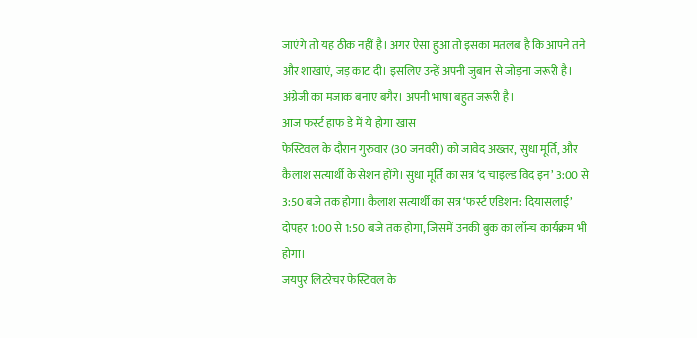जाएंगे तो यह ठीक नहीं है। अगर ऐसा हुआ तो इसका मतलब है कि आपने तने और शाखाएं, जड़ काट दी। इसलिए उन्हें अपनी जुबान से जोड़ना जरूरी है। अंग्रेजी का मजाक बनाए बगैर। अपनी भाषा बहुत जरूरी है।
आज फर्स्ट हाफ डे में ये होगा खास
फेस्टिवल के दौरान गुरुवार (30 जनवरी) को जावेद अख्तर, सुधा मूर्ति, और कैलाश सत्यार्थी के सेशन होंगे। सुधा मूर्ति का सत्र ‘द चाइल्ड विद इन’ 3:00 से 3:50 बजे तक होगा। कैलाश सत्यार्थी का सत्र ‘फर्स्ट एडिशन: दियासलाई’ दोपहर 1:00 से 1:50 बजे तक होगा, जिसमें उनकी बुक का लॉन्च कार्यक्रम भी होगा।
जयपुर लिटरेचर फेस्टिवल के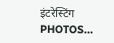इंटरेस्टिंग PHOTOS…